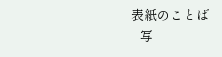表紙のことば
   写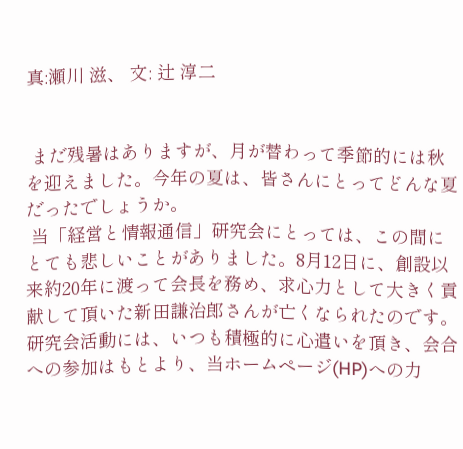真:瀬川 滋、 文: 辻 淳二


 まだ残暑はありますが、月が替わって季節的には秋を迎えました。今年の夏は、皆さんにとってどんな夏だったでしょうか。
 当「経営と情報通信」研究会にとっては、この間にとても悲しいことがありました。8月12日に、創設以来約20年に渡って会長を務め、求心力として大きく貢献して頂いた新田謙治郎さんが亡くなられたのです。研究会活動には、いつも積極的に心遣いを頂き、会合への参加はもとより、当ホームページ(HP)への力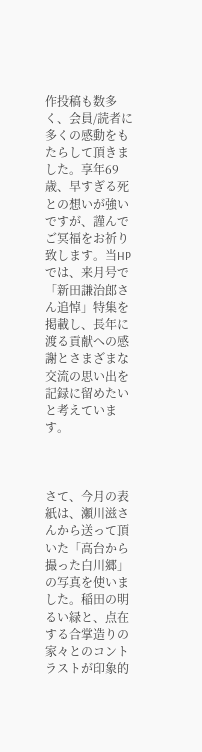作投稿も数多く、会員/読者に多くの感動をもたらして頂きました。享年69歳、早すぎる死との想いが強いですが、謹んでご冥福をお祈り致します。当HPでは、来月号で「新田謙治郎さん追悼」特集を掲載し、長年に渡る貢献への感謝とさまざまな交流の思い出を記録に留めたいと考えています。



さて、今月の表紙は、瀬川滋さんから送って頂いた「高台から撮った白川郷」の写真を使いました。稲田の明るい緑と、点在する合掌造りの家々とのコントラストが印象的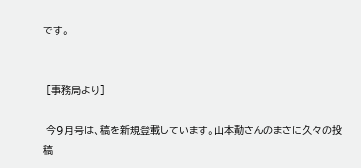です。


 [事務局より]

 今9月号は、稿を新規登載しています。山本勣さんのまさに久々の投稿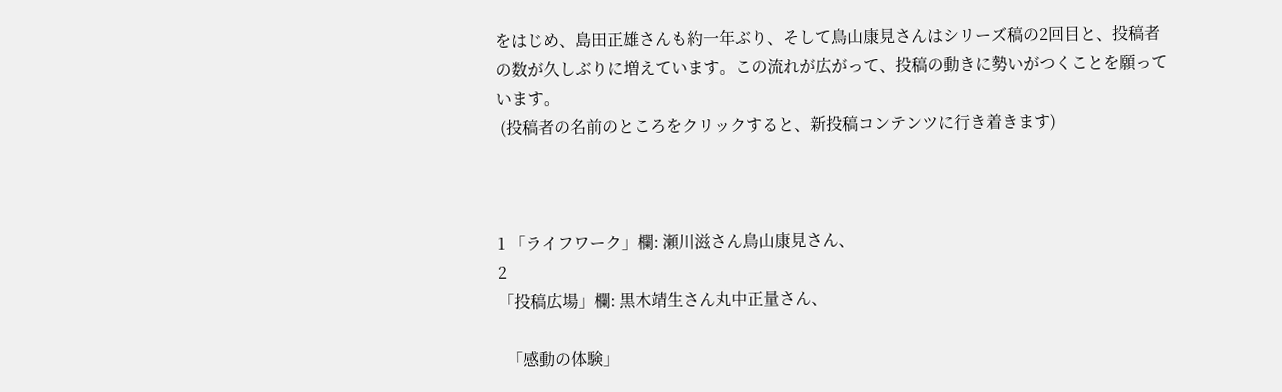をはじめ、島田正雄さんも約一年ぶり、そして鳥山康見さんはシリーズ稿の2回目と、投稿者の数が久しぶりに増えています。この流れが広がって、投稿の動きに勢いがつくことを願っています。
 (投稿者の名前のところをクリックすると、新投稿コンテンツに行き着きます)



1 「ライフワーク」欄: 瀬川滋さん鳥山康見さん、
2
「投稿広場」欄: 黒木靖生さん丸中正量さん、

  「感動の体験」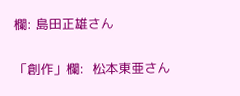欄: 島田正雄さん


「創作」欄:  松本東亜さん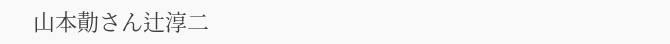山本勣さん辻淳二